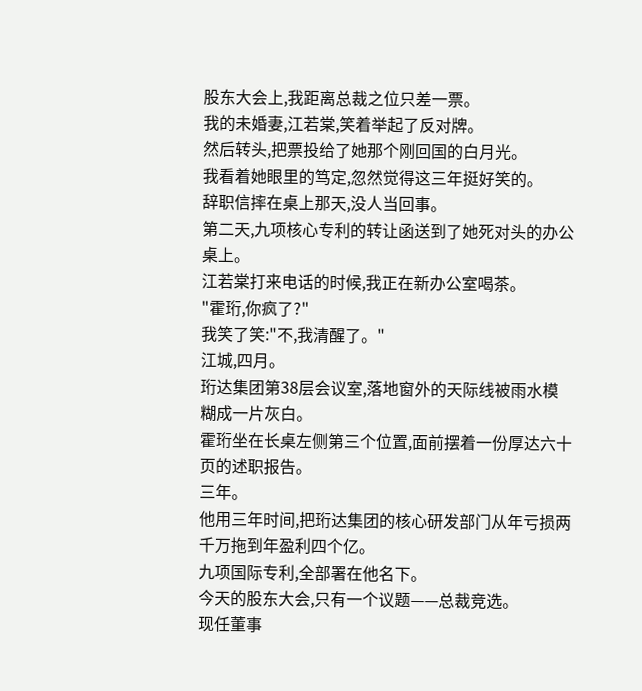股东大会上,我距离总裁之位只差一票。
我的未婚妻,江若棠,笑着举起了反对牌。
然后转头,把票投给了她那个刚回国的白月光。
我看着她眼里的笃定,忽然觉得这三年挺好笑的。
辞职信摔在桌上那天,没人当回事。
第二天,九项核心专利的转让函送到了她死对头的办公桌上。
江若棠打来电话的时候,我正在新办公室喝茶。
"霍珩,你疯了?"
我笑了笑:"不,我清醒了。"
江城,四月。
珩达集团第38层会议室,落地窗外的天际线被雨水模糊成一片灰白。
霍珩坐在长桌左侧第三个位置,面前摆着一份厚达六十页的述职报告。
三年。
他用三年时间,把珩达集团的核心研发部门从年亏损两千万拖到年盈利四个亿。
九项国际专利,全部署在他名下。
今天的股东大会,只有一个议题——总裁竞选。
现任董事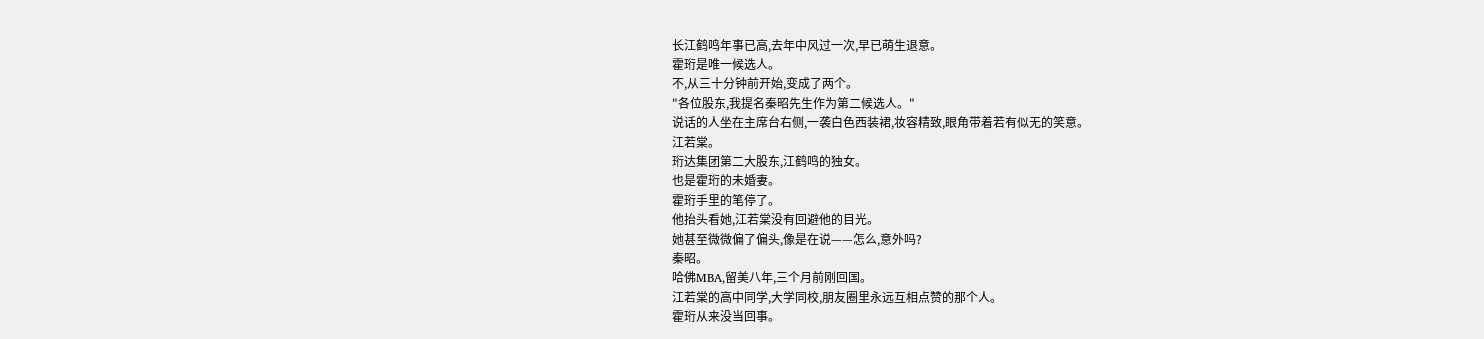长江鹤鸣年事已高,去年中风过一次,早已萌生退意。
霍珩是唯一候选人。
不,从三十分钟前开始,变成了两个。
"各位股东,我提名秦昭先生作为第二候选人。"
说话的人坐在主席台右侧,一袭白色西装裙,妆容精致,眼角带着若有似无的笑意。
江若棠。
珩达集团第二大股东,江鹤鸣的独女。
也是霍珩的未婚妻。
霍珩手里的笔停了。
他抬头看她,江若棠没有回避他的目光。
她甚至微微偏了偏头,像是在说——怎么,意外吗?
秦昭。
哈佛MBA,留美八年,三个月前刚回国。
江若棠的高中同学,大学同校,朋友圈里永远互相点赞的那个人。
霍珩从来没当回事。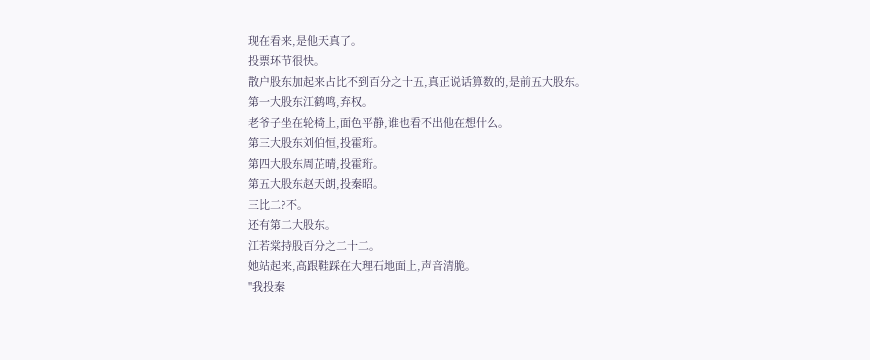现在看来,是他天真了。
投票环节很快。
散户股东加起来占比不到百分之十五,真正说话算数的,是前五大股东。
第一大股东江鹤鸣,弃权。
老爷子坐在轮椅上,面色平静,谁也看不出他在想什么。
第三大股东刘伯恒,投霍珩。
第四大股东周芷晴,投霍珩。
第五大股东赵天朗,投秦昭。
三比二?不。
还有第二大股东。
江若棠持股百分之二十二。
她站起来,高跟鞋踩在大理石地面上,声音清脆。
"我投秦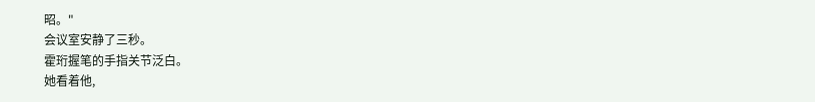昭。"
会议室安静了三秒。
霍珩握笔的手指关节泛白。
她看着他,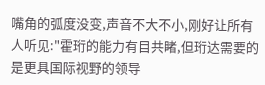嘴角的弧度没变,声音不大不小,刚好让所有人听见:"霍珩的能力有目共睹,但珩达需要的是更具国际视野的领导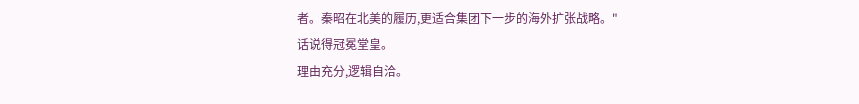者。秦昭在北美的履历,更适合集团下一步的海外扩张战略。"
话说得冠冕堂皇。
理由充分,逻辑自洽。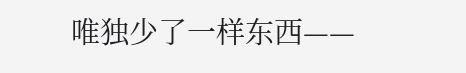唯独少了一样东西——